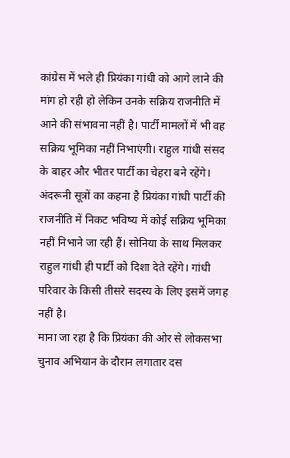कांग्रेस में भले ही प्रियंका गांधी को आगे लाने की मांग हो रही हो लेकिन उनके सक्रिय राजनीति में आने की संभावना नहीं है। पार्टी मामलों में भी वह सक्रिय भूमिका नहीं निभाएंगी। राहुल गांधी संसद के बाहर और भीतर पार्टी का चेहरा बने रहेंगे।
अंदरूनी सूत्रों का कहना है प्रियंका गांधी पार्टी की राजनीति में निकट भविष्य में कोई सक्रिय भूमिका नहीं निभाने जा रही हैं। सोनिया के साथ मिलकर राहुल गांधी ही पार्टी को दिशा देते रहेंगे। गांधी परिवार के किसी तीसरे सदस्य के लिए इसमें जगह नहीं है।
माना जा रहा है कि प्रियंका की ओर से लोकसभा चुनाव अभियान के दौरान लगातार दस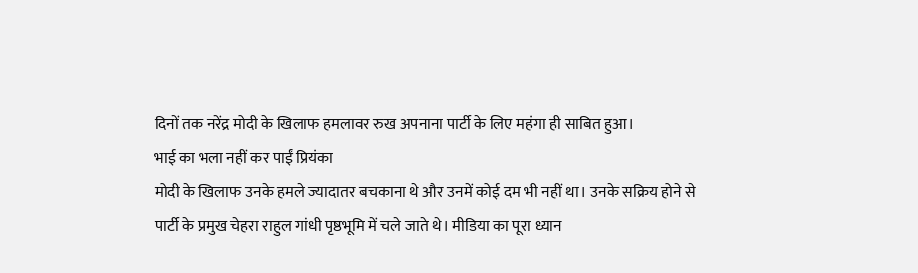दिनों तक नरेंद्र मोदी के खिलाफ हमलावर रुख अपनाना पार्टी के लिए महंगा ही साबित हुआ।
भाई का भला नहीं कर पाईं प्रियंका
मोदी के खिलाफ उनके हमले ज्यादातर बचकाना थे और उनमें कोई दम भी नहीं था। उनके सक्रिय होने से पार्टी के प्रमुख चेहरा राहुल गांधी पृष्ठभूमि में चले जाते थे। मीडिया का पूरा ध्यान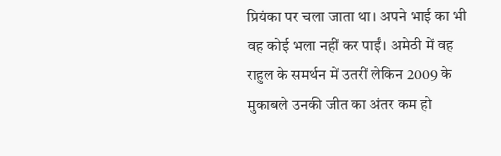प्रियंका पर चला जाता था। अपने भाई का भी वह कोई भला नहीं कर पाईं। अमेठी में वह राहुल के समर्थन में उतरीं लेकिन 2009 के मुकाबले उनकी जीत का अंतर कम हो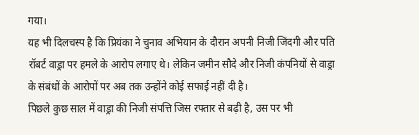गया।
यह भी दिलचस्प है कि प्रियंका ने चुनाव अभियान के दौरान अपनी निजी जिंदगी और पति रॉबर्ट वाड्रा पर हमले के आरोप लगाए थे। लेकिन जमीन सौदे और निजी कंपनियों से वाड्रा के संबंधों के आरोपों पर अब तक उन्होंने कोई सफाई नहीं दी है।
पिछले कुछ साल में वाड्रा की निजी संपत्ति जिस रफ्तार से बढ़ी है, उस पर भी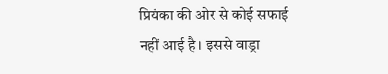प्रियंका की ओर से कोई सफाई नहीं आई है। इससे वाड्रा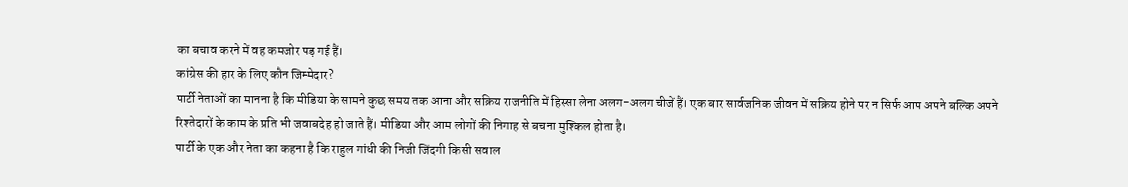का बचाव करने में वह कमजोर पड़ गई हैं।
कांग्रेस की हार के लिए कौन जिम्मेदार?
पार्टी नेताओं का मानना है कि मीडिया के सामने कुछ समय तक आना और सक्रिय राजनीति में हिस्सा लेना अलग-अलग चीजें हैं। एक बार सार्वजनिक जीवन में सक्रिय होने पर न सिर्फ आप अपने बल्कि अपने रिश्तेदारों के काम के प्रति भी जवाबदेह हो जाते हैं। मीडिया और आम लोगों की निगाह से बचना मुश्किल होता है।
पार्टी के एक और नेता का कहना है कि राहुल गांधी की निजी जिंदगी किसी सवाल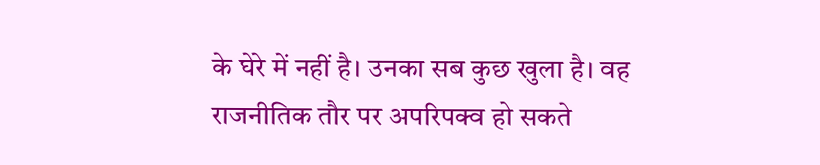के घेरे में नहीं है। उनका सब कुछ खुला है। वह राजनीतिक तौर पर अपरिपक्व हो सकते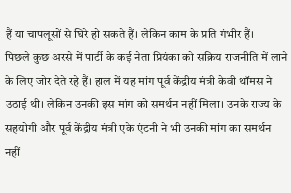हैं या चापलूसों से घिरे हो सकते हैं। लेकिन काम के प्रति गंभीर हैं।
पिछले कुछ अरसे में पार्टी के कई नेता प्रियंका को सक्रिय राजनीति में लाने के लिए जोर देते रहे हैं। हाल में यह मांग पूर्व केंद्रीय मंत्री केवी थॉमस ने उठाई थी। लेकिन उनकी इस मांग को समर्थन नहीं मिला। उनके राज्य के सहयोगी और पूर्व केंद्रीय मंत्री एके एंटनी ने भी उनकी मांग का समर्थन नहीं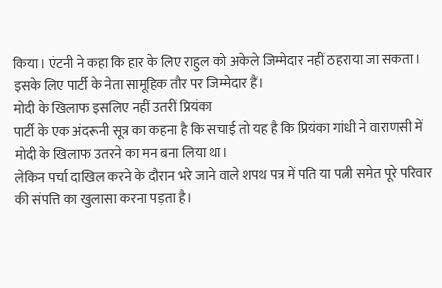किया। एंटनी ने कहा कि हार के लिए राहुल को अकेले जिम्मेदार नहीं ठहराया जा सकता। इसके लिए पार्टी के नेता सामूहिक तौर पर जिम्मेदार हैं।
मोदी के खिलाफ इसलिए नहीं उतरीं प्रियंका
पार्टी के एक अंदरूनी सूत्र का कहना है कि सचाई तो यह है कि प्रियंका गांधी ने वाराणसी में मोदी के खिलाफ उतरने का मन बना लिया था।
लेकिन पर्चा दाखिल करने के दौरान भरे जाने वाले शपथ पत्र में पति या पत्नी समेत पूरे परिवार की संपत्ति का खुलासा करना पड़ता है।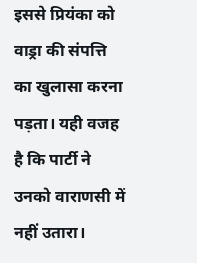इससे प्रियंका को वाड्रा की संपत्ति का खुलासा करना पड़ता। यही वजह है कि पार्टी ने उनको वाराणसी में नहीं उतारा।